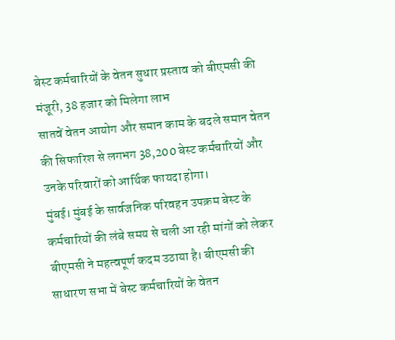बेस्ट कर्मचारियों के वेतन सुधार प्रस्ताव को बीएमसी की मंजूरी, 38 हजार को मिलेगा लाभ
सातवें वेतन आयोग और समान काम के बदले समान वेतन की सिफारिश से लगभग 38,200 बेस्ट कर्मचारियों और उनके परिवारों को आर्थिक फायदा होगा।
मुंबई। मुंबई के सार्वजनिक परिवहन उपक्रम बेस्ट के कर्मचारियों की लंबे समय से चली आ रही मांगों को लेकर बीएमसी ने महत्वपूर्ण कदम उठाया है। बीएमसी की साधारण सभा में बेस्ट कर्मचारियों के वेतन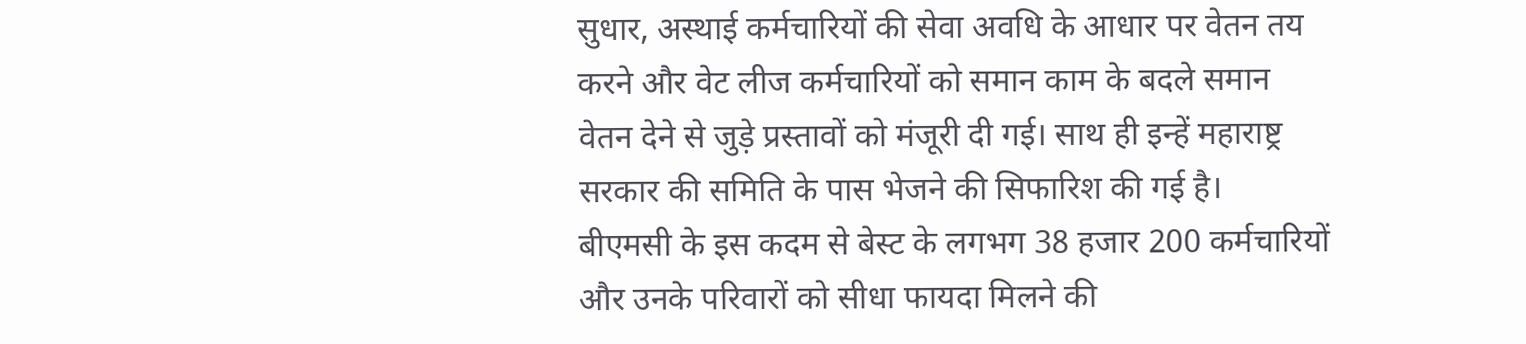सुधार, अस्थाई कर्मचारियों की सेवा अवधि के आधार पर वेतन तय करने और वेट लीज कर्मचारियों को समान काम के बदले समान वेतन देने से जुड़े प्रस्तावों को मंजूरी दी गई। साथ ही इन्हें महाराष्ट्र सरकार की समिति के पास भेजने की सिफारिश की गई है।
बीएमसी के इस कदम से बेस्ट के लगभग 38 हजार 200 कर्मचारियों और उनके परिवारों को सीधा फायदा मिलने की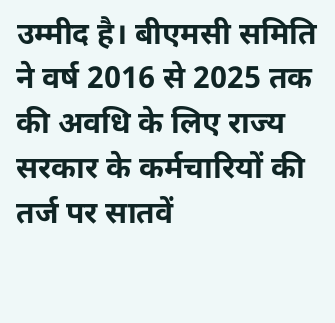उम्मीद है। बीएमसी समिति ने वर्ष 2016 से 2025 तक की अवधि के लिए राज्य सरकार के कर्मचारियों की तर्ज पर सातवें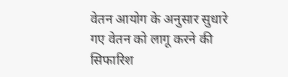वेतन आयोग के अनुसार सुधारे गए वेतन को लागू करने की सिफारिश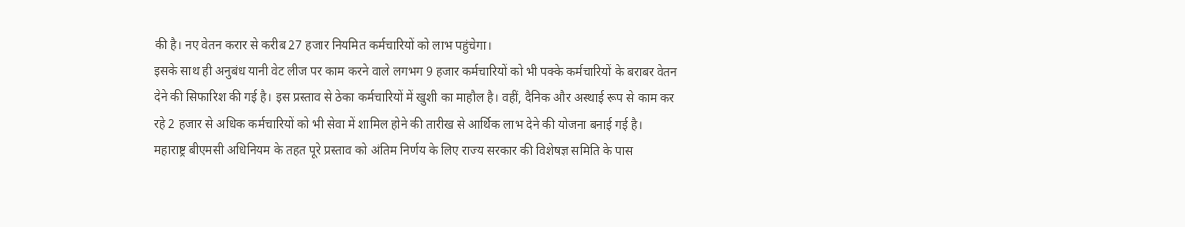की है। नए वेतन करार से करीब 27 हजार नियमित कर्मचारियों को लाभ पहुंचेगा।
इसके साथ ही अनुबंध यानी वेट लीज पर काम करने वाले लगभग 9 हजार कर्मचारियों को भी पक्के कर्मचारियों के बराबर वेतन देने की सिफारिश की गई है। इस प्रस्ताव से ठेका कर्मचारियों में खुशी का माहौल है। वहीं, दैनिक और अस्थाई रूप से काम कर रहे 2 हजार से अधिक कर्मचारियों को भी सेवा में शामिल होने की तारीख से आर्थिक लाभ देने की योजना बनाई गई है।
महाराष्ट्र बीएमसी अधिनियम के तहत पूरे प्रस्ताव को अंतिम निर्णय के लिए राज्य सरकार की विशेषज्ञ समिति के पास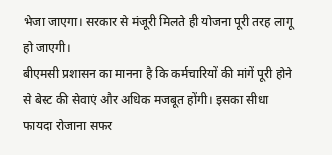भेजा जाएगा। सरकार से मंजूरी मिलते ही योजना पूरी तरह लागू हो जाएगी।
बीएमसी प्रशासन का मानना है कि कर्मचारियों की मांगें पूरी होने से बेस्ट की सेवाएं और अधिक मजबूत होंगी। इसका सीधा फायदा रोजाना सफर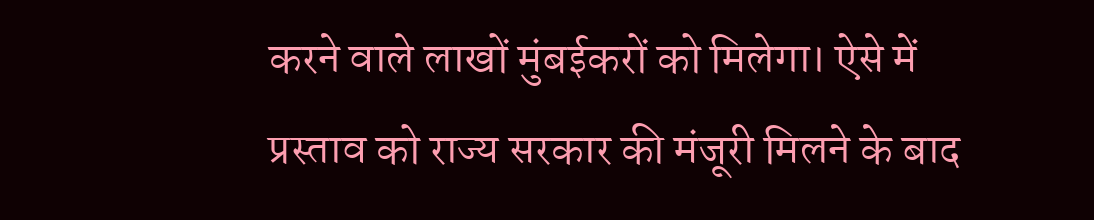करने वाले लाखों मुंबईकरों को मिलेगा। ऐसे में प्रस्ताव को राज्य सरकार की मंजूरी मिलने के बाद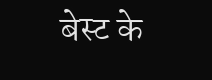बेस्ट के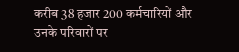करीब 38 हजार 200 कर्मचारियों और उनके परिवारों पर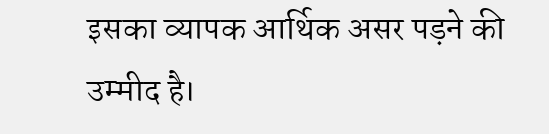इसका व्यापक आर्थिक असर पड़ने की उम्मीद है।